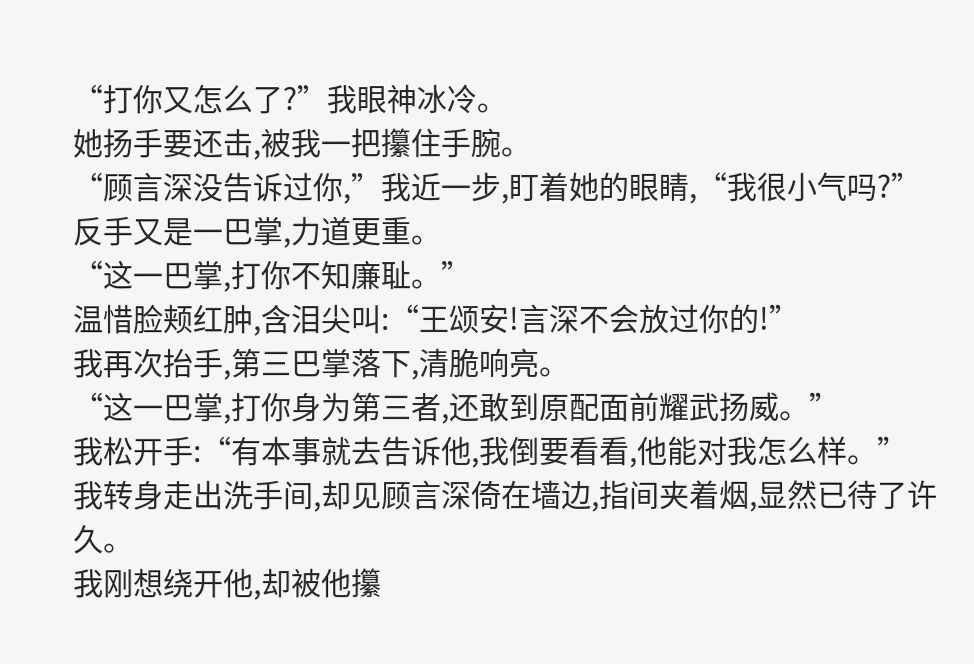“打你又怎么了?”我眼神冰冷。
她扬手要还击,被我一把攥住手腕。
“顾言深没告诉过你,”我近一步,盯着她的眼睛,“我很小气吗?”
反手又是一巴掌,力道更重。
“这一巴掌,打你不知廉耻。”
温惜脸颊红肿,含泪尖叫:“王颂安!言深不会放过你的!”
我再次抬手,第三巴掌落下,清脆响亮。
“这一巴掌,打你身为第三者,还敢到原配面前耀武扬威。”
我松开手:“有本事就去告诉他,我倒要看看,他能对我怎么样。”
我转身走出洗手间,却见顾言深倚在墙边,指间夹着烟,显然已待了许久。
我刚想绕开他,却被他攥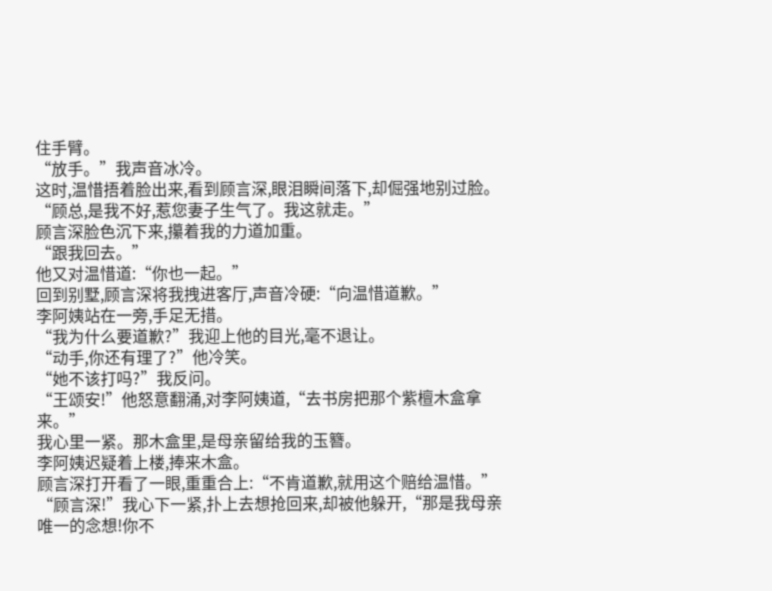住手臂。
“放手。”我声音冰冷。
这时,温惜捂着脸出来,看到顾言深,眼泪瞬间落下,却倔强地别过脸。
“顾总,是我不好,惹您妻子生气了。我这就走。”
顾言深脸色沉下来,攥着我的力道加重。
“跟我回去。”
他又对温惜道:“你也一起。”
回到别墅,顾言深将我拽进客厅,声音冷硬:“向温惜道歉。”
李阿姨站在一旁,手足无措。
“我为什么要道歉?”我迎上他的目光,毫不退让。
“动手,你还有理了?”他冷笑。
“她不该打吗?”我反问。
“王颂安!”他怒意翻涌,对李阿姨道,“去书房把那个紫檀木盒拿来。”
我心里一紧。那木盒里,是母亲留给我的玉簪。
李阿姨迟疑着上楼,捧来木盒。
顾言深打开看了一眼,重重合上:“不肯道歉,就用这个赔给温惜。”
“顾言深!”我心下一紧,扑上去想抢回来,却被他躲开,“那是我母亲唯一的念想!你不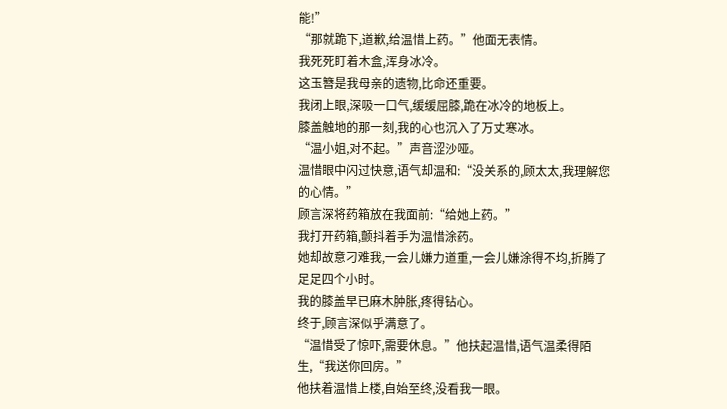能!”
“那就跪下,道歉,给温惜上药。”他面无表情。
我死死盯着木盒,浑身冰冷。
这玉簪是我母亲的遗物,比命还重要。
我闭上眼,深吸一口气,缓缓屈膝,跪在冰冷的地板上。
膝盖触地的那一刻,我的心也沉入了万丈寒冰。
“温小姐,对不起。”声音涩沙哑。
温惜眼中闪过快意,语气却温和:“没关系的,顾太太,我理解您的心情。”
顾言深将药箱放在我面前:“给她上药。”
我打开药箱,颤抖着手为温惜涂药。
她却故意刁难我,一会儿嫌力道重,一会儿嫌涂得不均,折腾了足足四个小时。
我的膝盖早已麻木肿胀,疼得钻心。
终于,顾言深似乎满意了。
“温惜受了惊吓,需要休息。”他扶起温惜,语气温柔得陌生,“我送你回房。”
他扶着温惜上楼,自始至终,没看我一眼。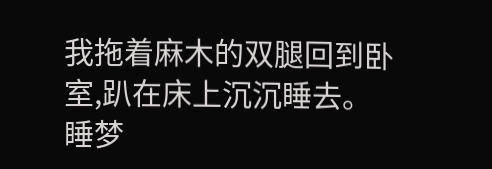我拖着麻木的双腿回到卧室,趴在床上沉沉睡去。
睡梦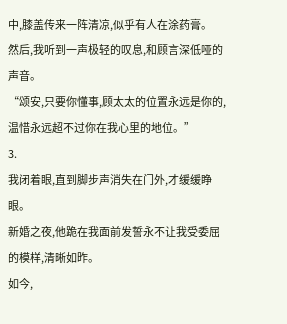中,膝盖传来一阵清凉,似乎有人在涂药膏。
然后,我听到一声极轻的叹息,和顾言深低哑的声音。
“颂安,只要你懂事,顾太太的位置永远是你的,温惜永远超不过你在我心里的地位。”
3.
我闭着眼,直到脚步声消失在门外,才缓缓睁眼。
新婚之夜,他跪在我面前发誓永不让我受委屈的模样,清晰如昨。
如今,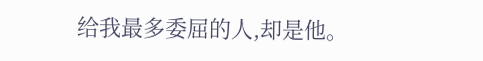给我最多委屈的人,却是他。